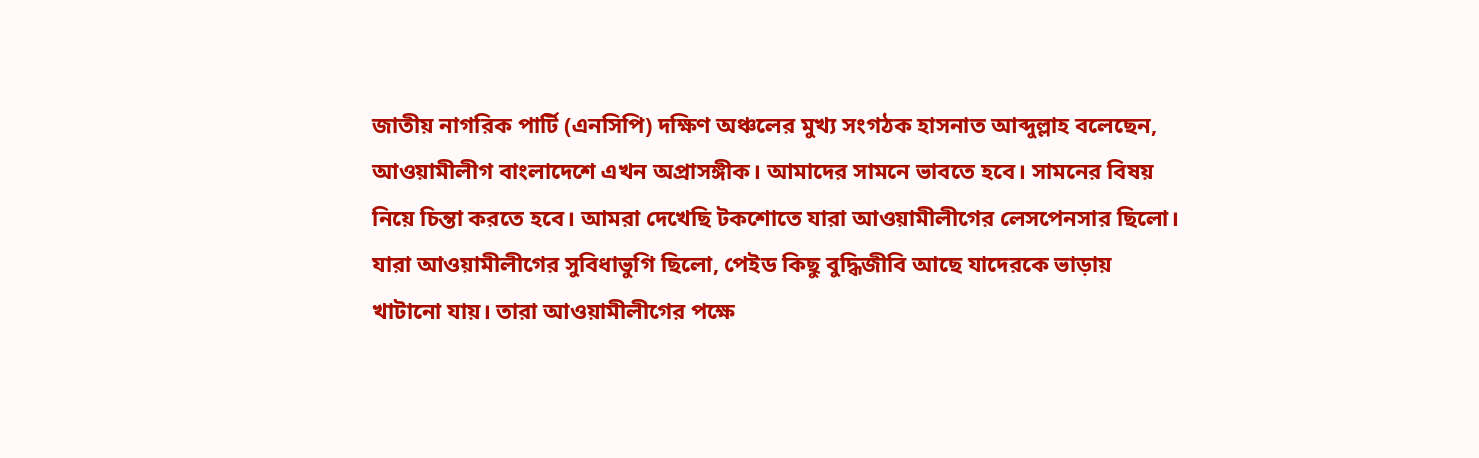জাতীয় নাগরিক পার্টি (এনসিপি) দক্ষিণ অঞ্চলের মুখ্য সংগঠক হাসনাত আব্দুল্লাহ বলেছেন, আওয়ামীলীগ বাংলাদেশে এখন অপ্রাসঙ্গীক। আমাদের সামনে ভাবতে হবে। সামনের বিষয় নিয়ে চিন্তা করতে হবে। আমরা দেখেছি টকশোতে যারা আওয়ামীলীগের লেসপেনসার ছিলো। যারা আওয়ামীলীগের সুবিধাভুগি ছিলো, পেইড কিছু বুদ্ধিজীবি আছে যাদেরকে ভাড়ায় খাটানো যায়। তারা আওয়ামীলীগের পক্ষে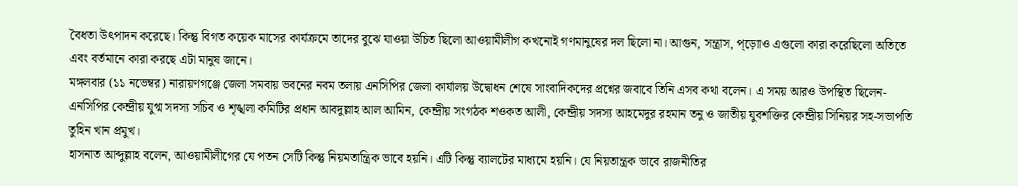বৈধতা উৎপাদন করেছে। কিন্তু বিগত কয়েক মাসের কার্যক্রমে তাদের বুঝে যাওয়া উচিত ছিলো আওয়ামীলীগ কখনোই গণমানুষের দল ছিলো না। আগুন, সন্ত্রাস, প্ড়োাও এগুলো কারা করেছিলো অতিতে এবং বর্তমানে কারা করছে এটা মানুষ জানে।
মঙ্গলবার (১১ নভেম্বর) নারায়ণগঞ্জে জেলা সমবায় ভবনের নবম তলায় এনসিপির জেলা কার্যালয় উদ্বোধন শেষে সাংবাদিকদের প্রশ্নের জবাবে তিনি এসব কথা বলেন। এ সময় আরও উপস্থিত ছিলেন- এনসিপির কেন্দ্রীয় যুগ্ম সদস্য সচিব ও শৃঙ্খলা কমিটির প্রধান আবদুল্লাহ আল আমিন, কেন্দ্রীয় সংগঠক শওকত আলী, কেন্দ্রীয় সদস্য আহমেদুর রহমান তনু ও জাতীয় যুবশক্তির কেন্দ্রীয় সিনিয়র সহ-সভাপতি তুহিন খান প্রমুখ।
হাসনাত আব্দুল্লাহ বলেন, আওয়ামীলীগের যে পতন সেটি কিন্তু নিয়মতান্ত্রিক ভাবে হয়নি। এটি কিন্তু ব্যালটের মাধ্যমে হয়নি। যে নিয়তান্ত্রক ভাবে রাজনীতির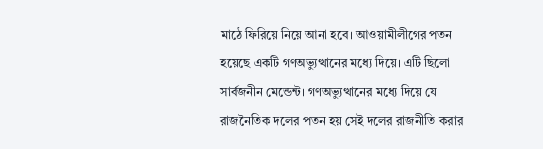মাঠে ফিরিয়ে নিয়ে আনা হবে। আওয়ামীলীগের পতন হয়েছে একটি গণঅভ্যুত্থানের মধ্যে দিয়ে। এটি ছিলো সার্বজনীন মেন্ডেন্ট। গণঅভ্যুত্থানের মধ্যে দিয়ে যে রাজনৈতিক দলের পতন হয় সেই দলের রাজনীতি করার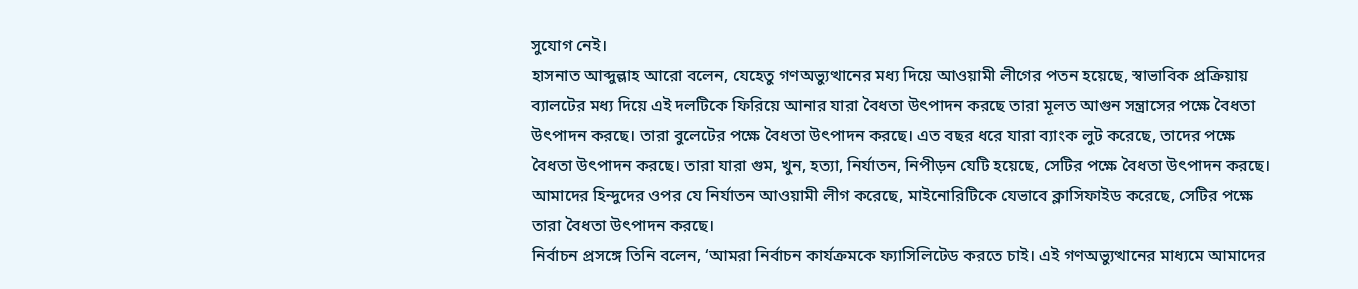সুযোগ নেই।
হাসনাত আব্দুল্লাহ আরো বলেন, যেহেতু গণঅভ্যুত্থানের মধ্য দিয়ে আওয়ামী লীগের পতন হয়েছে, স্বাভাবিক প্রক্রিয়ায় ব্যালটের মধ্য দিয়ে এই দলটিকে ফিরিয়ে আনার যারা বৈধতা উৎপাদন করছে তারা মূলত আগুন সন্ত্রাসের পক্ষে বৈধতা উৎপাদন করছে। তারা বুলেটের পক্ষে বৈধতা উৎপাদন করছে। এত বছর ধরে যারা ব্যাংক লুট করেছে, তাদের পক্ষে বৈধতা উৎপাদন করছে। তারা যারা গুম, খুন, হত্যা, নির্যাতন, নিপীড়ন যেটি হয়েছে, সেটির পক্ষে বৈধতা উৎপাদন করছে। আমাদের হিন্দুদের ওপর যে নির্যাতন আওয়ামী লীগ করেছে, মাইনোরিটিকে যেভাবে ক্লাসিফাইড করেছে, সেটির পক্ষে তারা বৈধতা উৎপাদন করছে।
নির্বাচন প্রসঙ্গে তিনি বলেন, ‘আমরা নির্বাচন কার্যক্রমকে ফ্যাসিলিটেড করতে চাই। এই গণঅভ্যুত্থানের মাধ্যমে আমাদের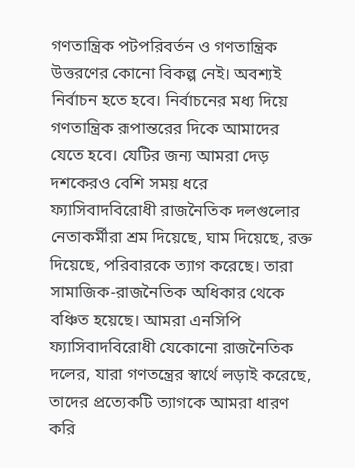গণতান্ত্রিক পটপরিবর্তন ও গণতান্ত্রিক উত্তরণের কোনো বিকল্প নেই। অবশ্যই নির্বাচন হতে হবে। নির্বাচনের মধ্য দিয়ে গণতান্ত্রিক রূপান্তরের দিকে আমাদের যেতে হবে। যেটির জন্য আমরা দেড় দশকেরও বেশি সময় ধরে ফ্যাসিবাদবিরোধী রাজনৈতিক দলগুলোর নেতাকর্মীরা শ্রম দিয়েছে, ঘাম দিয়েছে, রক্ত দিয়েছে, পরিবারকে ত্যাগ করেছে। তারা সামাজিক-রাজনৈতিক অধিকার থেকে বঞ্চিত হয়েছে। আমরা এনসিপি ফ্যাসিবাদবিরোধী যেকোনো রাজনৈতিক দলের, যারা গণতন্ত্রের স্বার্থে লড়াই করেছে, তাদের প্রত্যেকটি ত্যাগকে আমরা ধারণ করি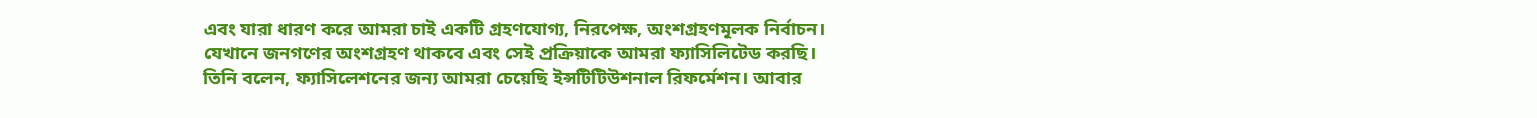এবং যারা ধারণ করে আমরা চাই একটি গ্রহণযোগ্য, নিরপেক্ষ, অংশগ্রহণমূলক নির্বাচন। যেখানে জনগণের অংশগ্রহণ থাকবে এবং সেই প্রক্রিয়াকে আমরা ফ্যাসিলিটেড করছি।
তিনি বলেন, ফ্যাসিলেশনের জন্য আমরা চেয়েছি ইন্সটিটিউশনাল রিফর্মেশন। আবার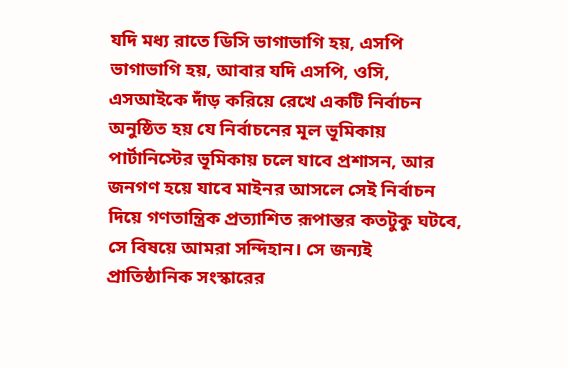যদি মধ্য রাতে ডিসি ভাগাভাগি হয়, এসপি ভাগাভাগি হয়, আবার যদি এসপি, ওসি, এসআইকে দাঁড় করিয়ে রেখে একটি নির্বাচন অনুষ্ঠিত হয় যে নির্বাচনের মূল ভূমিকায় পার্টানিস্টের ভূমিকায় চলে যাবে প্রশাসন, আর জনগণ হয়ে যাবে মাইনর আসলে সেই নির্বাচন দিয়ে গণতান্ত্রিক প্রত্যাশিত রূপান্তর কতটুকু ঘটবে, সে বিষয়ে আমরা সন্দিহান। সে জন্যই প্রাতিষ্ঠানিক সংস্কারের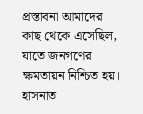প্রস্তাবনা আমাদের কাছ থেকে এসেছিল, যাতে জনগণের ক্ষমতায়ন নিশ্চিত হয়। হাসনাত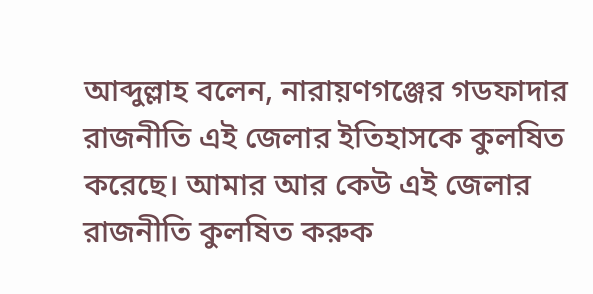আব্দুল্লাহ বলেন, নারায়ণগঞ্জের গডফাদার রাজনীতি এই জেলার ইতিহাসকে কুলষিত করেছে। আমার আর কেউ এই জেলার রাজনীতি কুলষিত করুক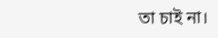তা চাই না।